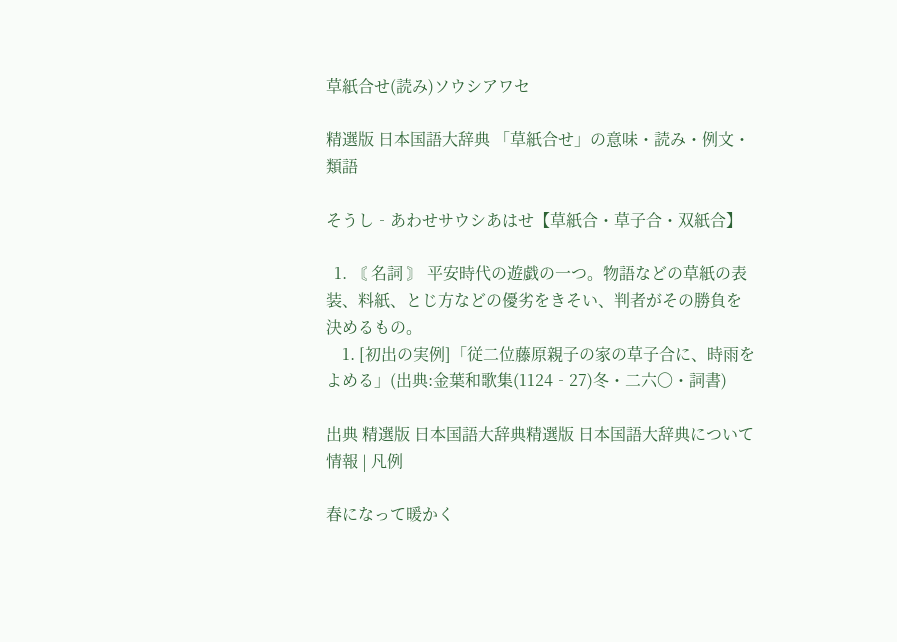草紙合せ(読み)ソウシアワセ

精選版 日本国語大辞典 「草紙合せ」の意味・読み・例文・類語

そうし‐あわせサウシあはせ【草紙合・草子合・双紙合】

  1. 〘 名詞 〙 平安時代の遊戯の一つ。物語などの草紙の表装、料紙、とじ方などの優劣をきそい、判者がその勝負を決めるもの。
    1. [初出の実例]「従二位藤原親子の家の草子合に、時雨をよめる」(出典:金葉和歌集(1124‐27)冬・二六〇・詞書)

出典 精選版 日本国語大辞典精選版 日本国語大辞典について 情報 | 凡例

春になって暖かく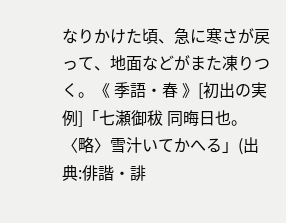なりかけた頃、急に寒さが戻って、地面などがまた凍りつく。《 季語・春 》[初出の実例]「七瀬御秡 同晦日也。〈略〉雪汁いてかへる」(出典:俳諧・誹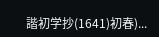諧初学抄(1641)初春)...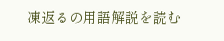凍返るの用語解説を読む